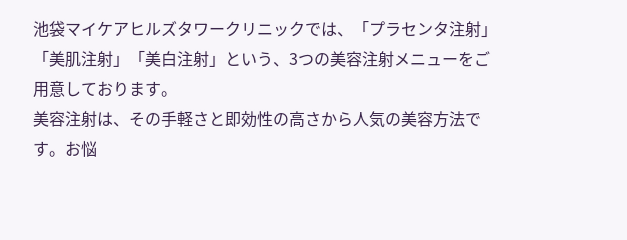池袋マイケアヒルズタワークリニックでは、「プラセンタ注射」「美肌注射」「美白注射」という、3つの美容注射メニューをご用意しております。
美容注射は、その手軽さと即効性の高さから人気の美容方法です。お悩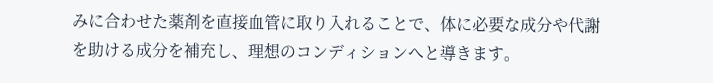みに合わせた薬剤を直接血管に取り入れることで、体に必要な成分や代謝を助ける成分を補充し、理想のコンディションへと導きます。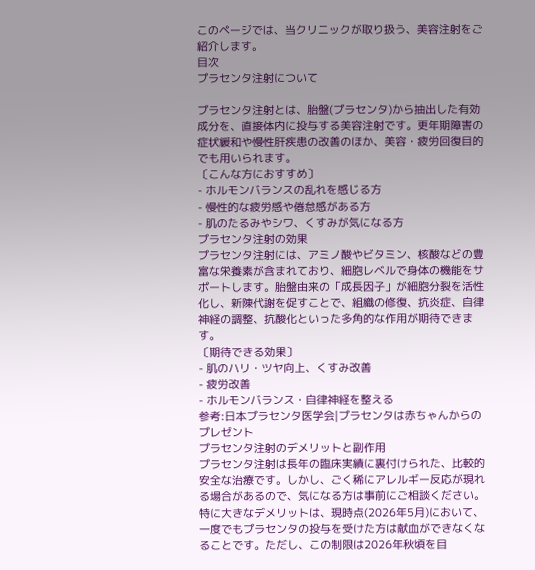このページでは、当クリニックが取り扱う、美容注射をご紹介します。
目次
プラセンタ注射について

プラセンタ注射とは、胎盤(プラセンタ)から抽出した有効成分を、直接体内に投与する美容注射です。更年期障害の症状緩和や慢性肝疾患の改善のほか、美容・疲労回復目的でも用いられます。
〔こんな方におすすめ〕
- ホルモンバランスの乱れを感じる方
- 慢性的な疲労感や倦怠感がある方
- 肌のたるみやシワ、くすみが気になる方
プラセンタ注射の効果
プラセンタ注射には、アミノ酸やビタミン、核酸などの豊富な栄養素が含まれており、細胞レベルで身体の機能をサポートします。胎盤由来の「成長因子」が細胞分裂を活性化し、新陳代謝を促すことで、組織の修復、抗炎症、自律神経の調整、抗酸化といった多角的な作用が期待できます。
〔期待できる効果〕
- 肌のハリ・ツヤ向上、くすみ改善
- 疲労改善
- ホルモンバランス・自律神経を整える
参考:日本プラセンタ医学会|プラセンタは赤ちゃんからのプレゼント
プラセンタ注射のデメリットと副作用
プラセンタ注射は長年の臨床実績に裏付けられた、比較的安全な治療です。しかし、ごく稀にアレルギー反応が現れる場合があるので、気になる方は事前にご相談ください。
特に大きなデメリットは、現時点(2026年5月)において、一度でもプラセンタの投与を受けた方は献血ができなくなることです。ただし、この制限は2026年秋頃を目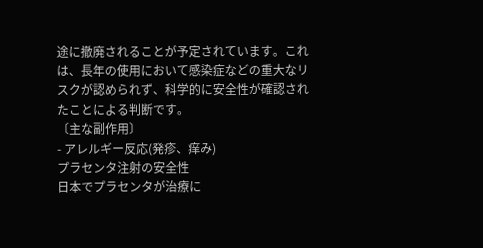途に撤廃されることが予定されています。これは、長年の使用において感染症などの重大なリスクが認められず、科学的に安全性が確認されたことによる判断です。
〔主な副作用〕
- アレルギー反応(発疹、痒み)
プラセンタ注射の安全性
日本でプラセンタが治療に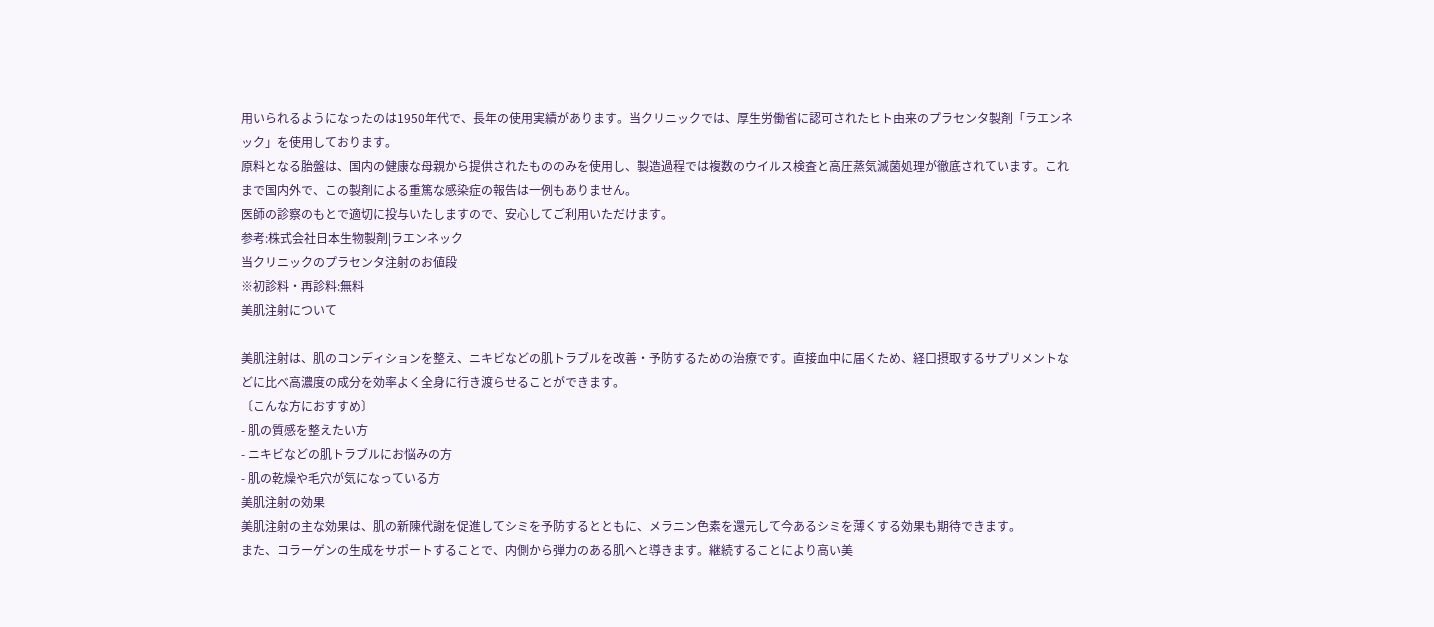用いられるようになったのは1950年代で、長年の使用実績があります。当クリニックでは、厚生労働省に認可されたヒト由来のプラセンタ製剤「ラエンネック」を使用しております。
原料となる胎盤は、国内の健康な母親から提供されたもののみを使用し、製造過程では複数のウイルス検査と高圧蒸気滅菌処理が徹底されています。これまで国内外で、この製剤による重篤な感染症の報告は一例もありません。
医師の診察のもとで適切に投与いたしますので、安心してご利用いただけます。
参考:株式会社日本生物製剤|ラエンネック
当クリニックのプラセンタ注射のお値段
※初診料・再診料:無料
美肌注射について

美肌注射は、肌のコンディションを整え、ニキビなどの肌トラブルを改善・予防するための治療です。直接血中に届くため、経口摂取するサプリメントなどに比べ高濃度の成分を効率よく全身に行き渡らせることができます。
〔こんな方におすすめ〕
- 肌の質感を整えたい方
- ニキビなどの肌トラブルにお悩みの方
- 肌の乾燥や毛穴が気になっている方
美肌注射の効果
美肌注射の主な効果は、肌の新陳代謝を促進してシミを予防するとともに、メラニン色素を還元して今あるシミを薄くする効果も期待できます。
また、コラーゲンの生成をサポートすることで、内側から弾力のある肌へと導きます。継続することにより高い美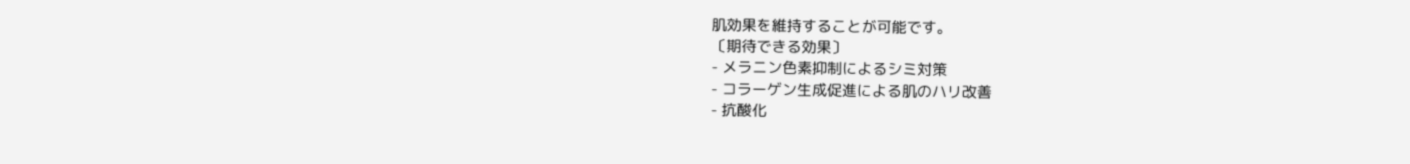肌効果を維持することが可能です。
〔期待できる効果〕
- メラニン色素抑制によるシミ対策
- コラーゲン生成促進による肌のハリ改善
- 抗酸化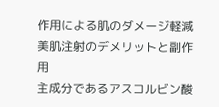作用による肌のダメージ軽減
美肌注射のデメリットと副作用
主成分であるアスコルビン酸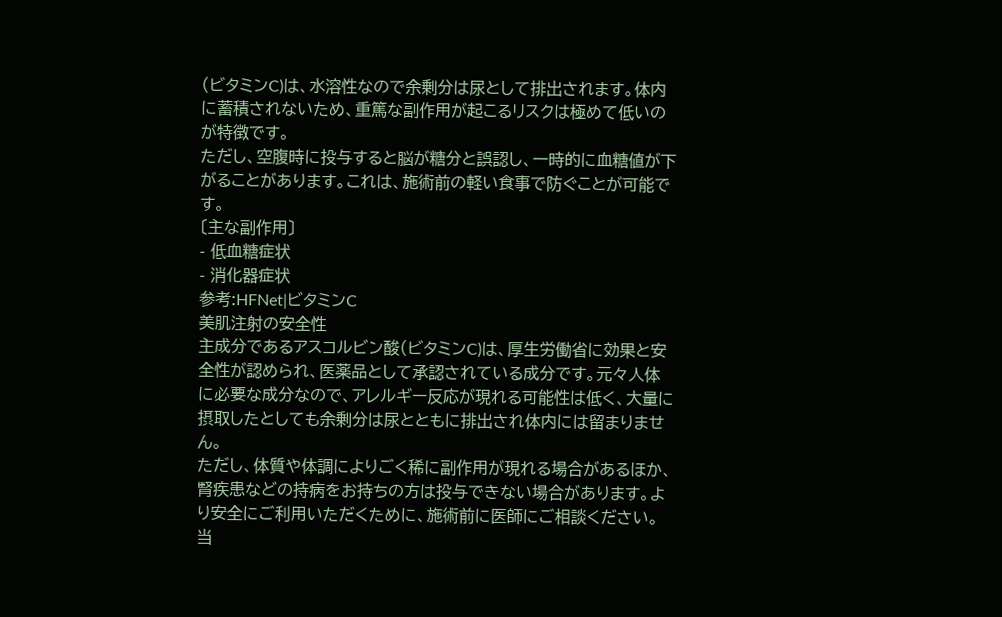(ビタミンC)は、水溶性なので余剰分は尿として排出されます。体内に蓄積されないため、重篤な副作用が起こるリスクは極めて低いのが特徴です。
ただし、空腹時に投与すると脳が糖分と誤認し、一時的に血糖値が下がることがあります。これは、施術前の軽い食事で防ぐことが可能です。
〔主な副作用〕
- 低血糖症状
- 消化器症状
参考:HFNet|ビタミンC
美肌注射の安全性
主成分であるアスコルビン酸(ビタミンC)は、厚生労働省に効果と安全性が認められ、医薬品として承認されている成分です。元々人体に必要な成分なので、アレルギー反応が現れる可能性は低く、大量に摂取したとしても余剰分は尿とともに排出され体内には留まりません。
ただし、体質や体調によりごく稀に副作用が現れる場合があるほか、腎疾患などの持病をお持ちの方は投与できない場合があります。より安全にご利用いただくために、施術前に医師にご相談ください。
当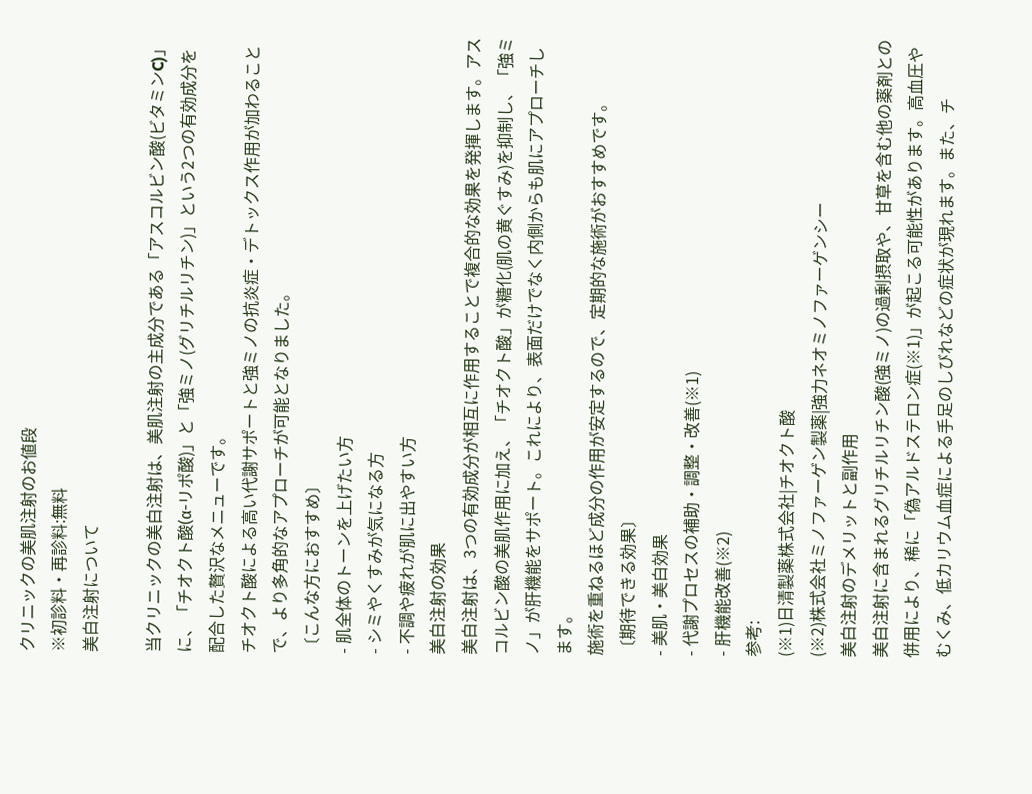クリニックの美肌注射のお値段
※初診料・再診料:無料
美白注射について

当クリニックの美白注射は、美肌注射の主成分である「アスコルビン酸(ビタミンC)」に、「チオクト酸(α-リポ酸)」と「強ミノ(グリチルリチン)」という2つの有効成分を配合した贅沢なメニューです。
チオクト酸による高い代謝サポートと強ミノの抗炎症・デトックス作用が加わることで、より多角的なアプローチが可能となりました。
〔こんな方におすすめ〕
- 肌全体のトーンを上げたい方
- シミやくすみが気になる方
- 不調や疲れが肌に出やすい方
美白注射の効果
美白注射は、3つの有効成分が相互に作用することで複合的な効果を発揮します。アスコルビン酸の美肌作用に加え、「チオクト酸」が糖化(肌の黄ぐすみ)を抑制し、「強ミノ」が肝機能をサポート。これにより、表面だけでなく内側からも肌にアプローチします。
施術を重ねるほど成分の作用が安定するので、定期的な施術がおすすめです。
〔期待できる効果〕
- 美肌・美白効果
- 代謝プロセスの補助・調整・改善(※1)
- 肝機能改善(※2)
参考:
(※1)日清製薬株式会社|チオクト酸
(※2)株式会社ミノファーゲン製薬|強力ネオミノファーゲンシー
美白注射のデメリットと副作用
美白注射に含まれるグリチルリチン酸(強ミノ)の過剰摂取や、甘草を含む他の薬剤との併用により、稀に「偽アルドステロン症(※1)」が起こる可能性があります。高血圧やむくみ、低カリウム血症による手足のしびれなどの症状が現れます。また、チ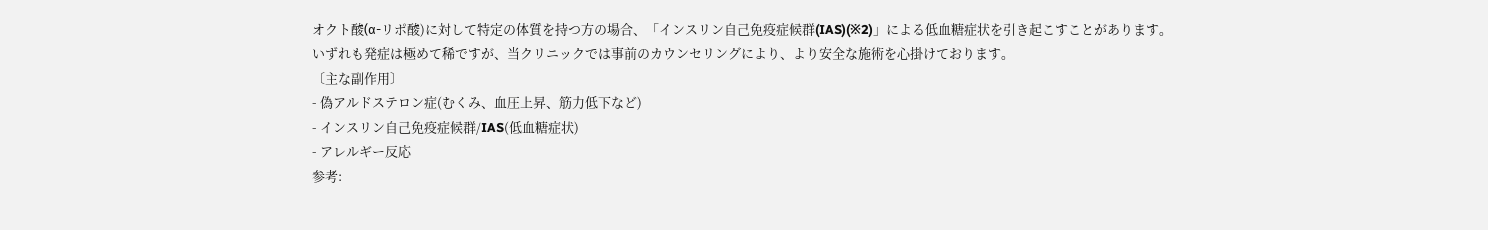オクト酸(α-リポ酸)に対して特定の体質を持つ方の場合、「インスリン自己免疫症候群(IAS)(※2)」による低血糖症状を引き起こすことがあります。
いずれも発症は極めて稀ですが、当クリニックでは事前のカウンセリングにより、より安全な施術を心掛けております。
〔主な副作用〕
- 偽アルドステロン症(むくみ、血圧上昇、筋力低下など)
- インスリン自己免疫症候群/IAS(低血糖症状)
- アレルギー反応
参考: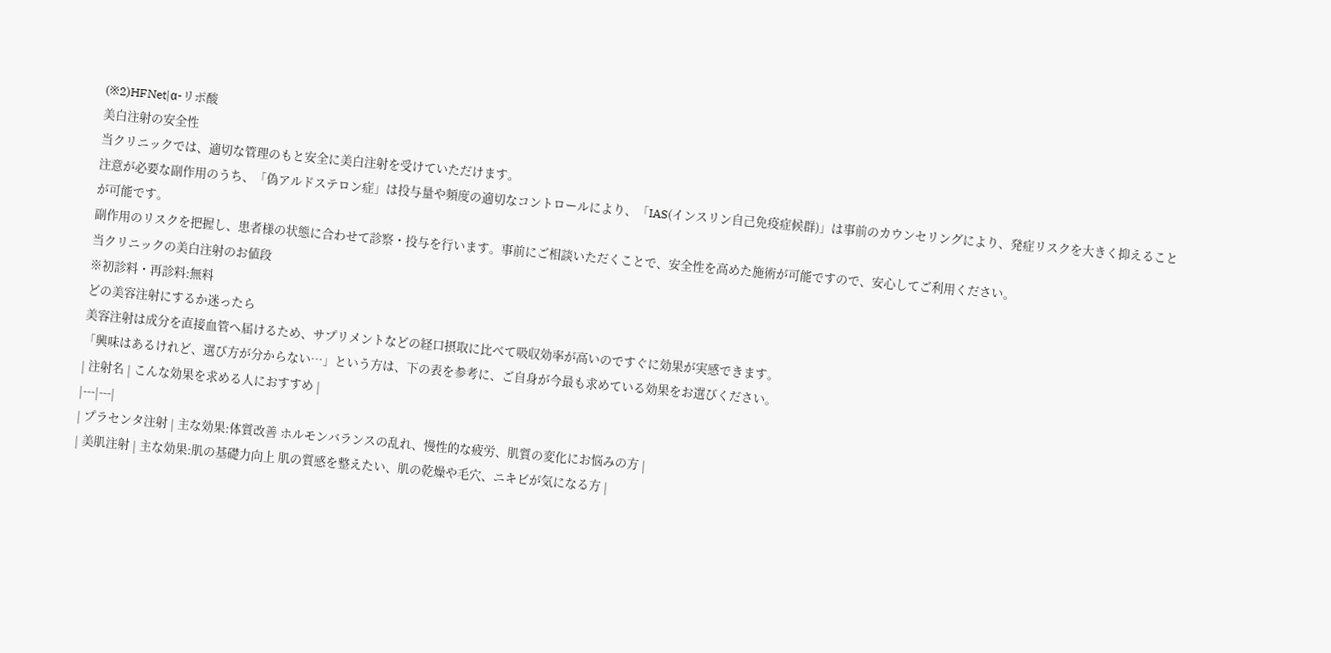(※2)HFNet|α-リポ酸
美白注射の安全性
当クリニックでは、適切な管理のもと安全に美白注射を受けていただけます。
注意が必要な副作用のうち、「偽アルドステロン症」は投与量や頻度の適切なコントロールにより、「IAS(インスリン自己免疫症候群)」は事前のカウンセリングにより、発症リスクを大きく抑えることが可能です。
副作用のリスクを把握し、患者様の状態に合わせて診察・投与を行います。事前にご相談いただくことで、安全性を高めた施術が可能ですので、安心してご利用ください。
当クリニックの美白注射のお値段
※初診料・再診料:無料
どの美容注射にするか迷ったら
美容注射は成分を直接血管へ届けるため、サプリメントなどの経口摂取に比べて吸収効率が高いのですぐに効果が実感できます。
「興味はあるけれど、選び方が分からない…」という方は、下の表を参考に、ご自身が今最も求めている効果をお選びください。
| 注射名 | こんな効果を求める人におすすめ |
|---|---|
| プラセンタ注射 | 主な効果:体質改善 ホルモンバランスの乱れ、慢性的な疲労、肌質の変化にお悩みの方 |
| 美肌注射 | 主な効果:肌の基礎力向上 肌の質感を整えたい、肌の乾燥や毛穴、ニキビが気になる方 |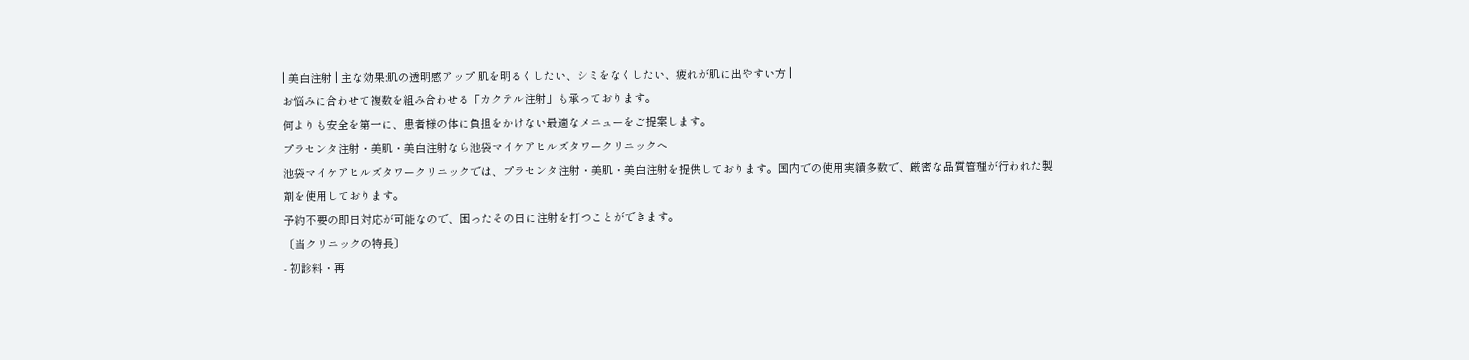| 美白注射 | 主な効果:肌の透明感アップ 肌を明るくしたい、シミをなくしたい、疲れが肌に出やすい方 |
お悩みに合わせて複数を組み合わせる「カクテル注射」も承っております。
何よりも安全を第一に、患者様の体に負担をかけない最適なメニューをご提案します。
プラセンタ注射・美肌・美白注射なら池袋マイケアヒルズタワークリニックへ
池袋マイケアヒルズタワークリニックでは、プラセンタ注射・美肌・美白注射を提供しております。国内での使用実績多数で、厳密な品質管理が行われた製剤を使用しております。
予約不要の即日対応が可能なので、困ったその日に注射を打つことができます。
〔当クリニックの特長〕
- 初診料・再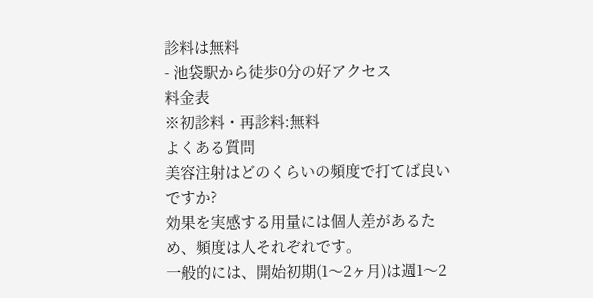診料は無料
- 池袋駅から徒歩0分の好アクセス
料金表
※初診料・再診料:無料
よくある質問
美容注射はどのくらいの頻度で打てば良いですか?
効果を実感する用量には個人差があるため、頻度は人それぞれです。
一般的には、開始初期(1〜2ヶ月)は週1〜2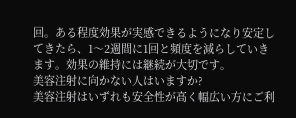回。ある程度効果が実感できるようになり安定してきたら、1〜2週間に1回と頻度を減らしていきます。効果の維持には継続が大切です。
美容注射に向かない人はいますか?
美容注射はいずれも安全性が高く幅広い方にご利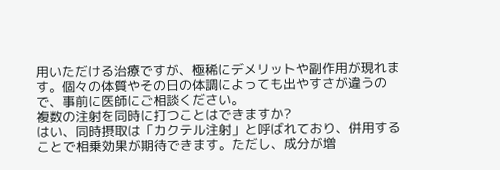用いただける治療ですが、極稀にデメリットや副作用が現れます。個々の体質やその日の体調によっても出やすさが違うので、事前に医師にご相談ください。
複数の注射を同時に打つことはできますか?
はい、同時摂取は「カクテル注射」と呼ばれており、併用することで相乗効果が期待できます。ただし、成分が増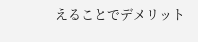えることでデメリット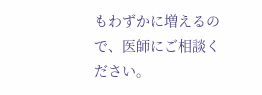もわずかに増えるので、医師にご相談ください。